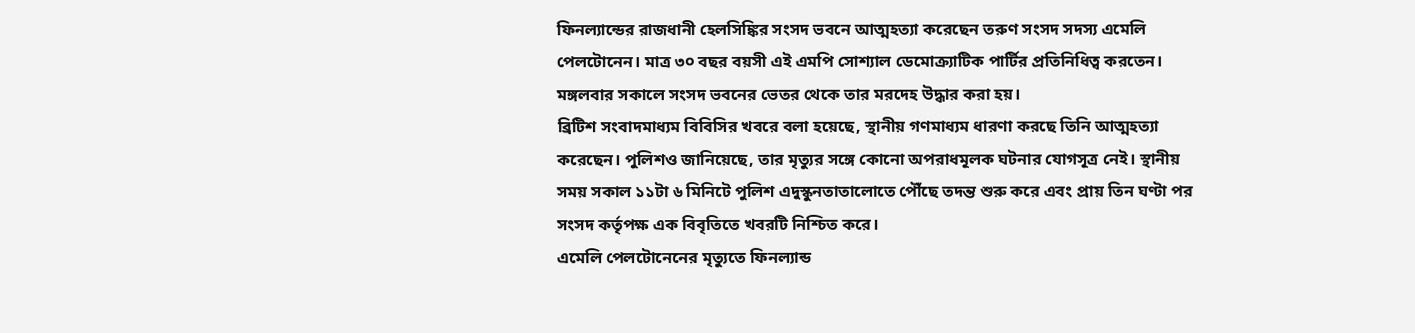ফিনল্যান্ডের রাজধানী হেলসিঙ্কির সংসদ ভবনে আত্মহত্যা করেছেন তরুণ সংসদ সদস্য এমেলি পেলটোনেন। মাত্র ৩০ বছর বয়সী এই এমপি সোশ্যাল ডেমোক্র্যাটিক পার্টির প্রতিনিধিত্ব করতেন। মঙ্গলবার সকালে সংসদ ভবনের ভেতর থেকে তার মরদেহ উদ্ধার করা হয়।
ব্রিটিশ সংবাদমাধ্যম বিবিসির খবরে বলা হয়েছে, স্থানীয় গণমাধ্যম ধারণা করছে তিনি আত্মহত্যা করেছেন। পুলিশও জানিয়েছে, তার মৃত্যুর সঙ্গে কোনো অপরাধমূলক ঘটনার যোগসূত্র নেই। স্থানীয় সময় সকাল ১১টা ৬ মিনিটে পুলিশ এদুস্কুনতাতালোতে পৌঁছে তদন্ত শুরু করে এবং প্রায় তিন ঘণ্টা পর সংসদ কর্তৃপক্ষ এক বিবৃতিতে খবরটি নিশ্চিত করে।
এমেলি পেলটোনেনের মৃত্যুতে ফিনল্যান্ড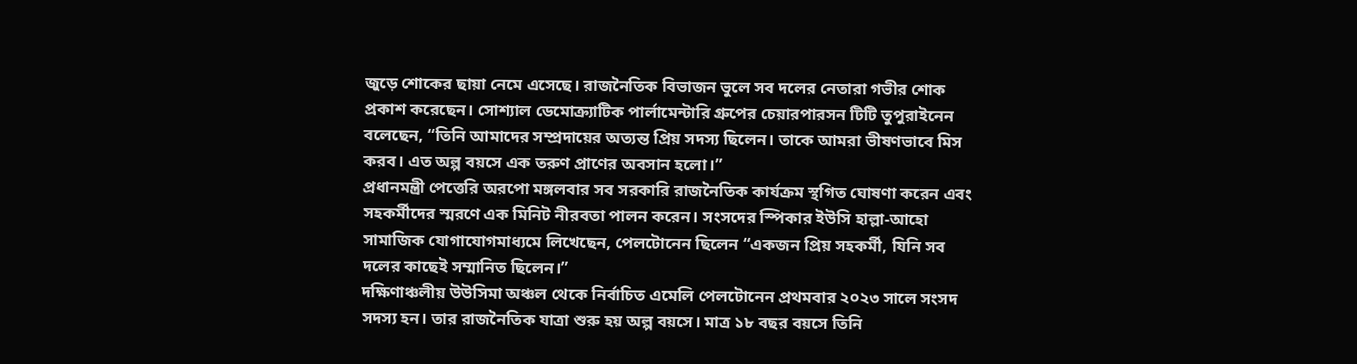জুড়ে শোকের ছায়া নেমে এসেছে। রাজনৈতিক বিভাজন ভুলে সব দলের নেতারা গভীর শোক প্রকাশ করেছেন। সোশ্যাল ডেমোক্র্যাটিক পার্লামেন্টারি গ্রুপের চেয়ারপারসন টিটি তুপুরাইনেন বলেছেন, “তিনি আমাদের সম্প্রদায়ের অত্যন্ত প্রিয় সদস্য ছিলেন। তাকে আমরা ভীষণভাবে মিস করব। এত অল্প বয়সে এক তরুণ প্রাণের অবসান হলো।”
প্রধানমন্ত্রী পেত্তেরি অরপো মঙ্গলবার সব সরকারি রাজনৈতিক কার্যক্রম স্থগিত ঘোষণা করেন এবং সহকর্মীদের স্মরণে এক মিনিট নীরবতা পালন করেন। সংসদের স্পিকার ইউসি হাল্লা-আহো সামাজিক যোগাযোগমাধ্যমে লিখেছেন, পেলটোনেন ছিলেন “একজন প্রিয় সহকর্মী, যিনি সব দলের কাছেই সম্মানিত ছিলেন।”
দক্ষিণাঞ্চলীয় উউসিমা অঞ্চল থেকে নির্বাচিত এমেলি পেলটোনেন প্রথমবার ২০২৩ সালে সংসদ সদস্য হন। তার রাজনৈতিক যাত্রা শুরু হয় অল্প বয়সে। মাত্র ১৮ বছর বয়সে তিনি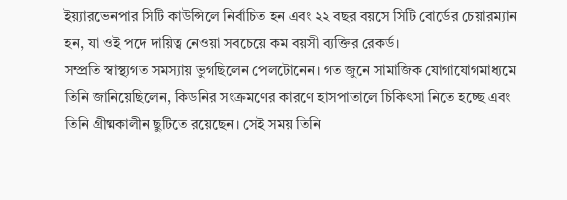ইয়্যারভেনপার সিটি কাউন্সিলে নির্বাচিত হন এবং ২২ বছর বয়সে সিটি বোর্ডের চেয়ারম্যান হন, যা ওই পদে দায়িত্ব নেওয়া সবচেয়ে কম বয়সী ব্যক্তির রেকর্ড।
সম্প্রতি স্বাস্থ্যগত সমস্যায় ভুগছিলেন পেলটোনেন। গত জুনে সামাজিক যোগাযোগমাধ্যমে তিনি জানিয়েছিলেন, কিডনির সংক্রমণের কারণে হাসপাতালে চিকিৎসা নিতে হচ্ছে এবং তিনি গ্রীষ্মকালীন ছুটিতে রয়েছেন। সেই সময় তিনি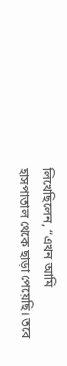লিখেছিলেন, “এখন আমি হাসপাতাল থেকে ছাড়া পেয়েছি। তবে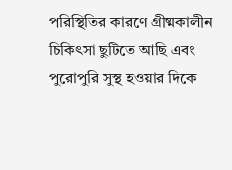পরিস্থিতির কারণে গ্রীষ্মকালীন চিকিৎসা ছুটিতে আছি এবং পুরোপুরি সুস্থ হওয়ার দিকে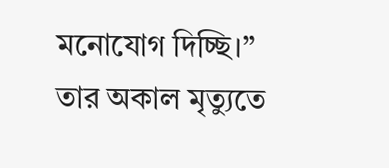মনোযোগ দিচ্ছি।”
তার অকাল মৃত্যুতে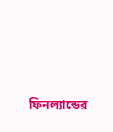ফিনল্যান্ডের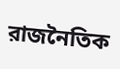রাজনৈতিক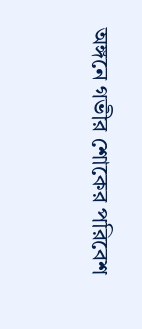অঙ্গনে গভীর শোকের পরিবেশ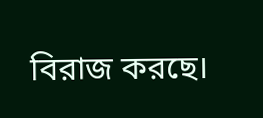বিরাজ করছে।